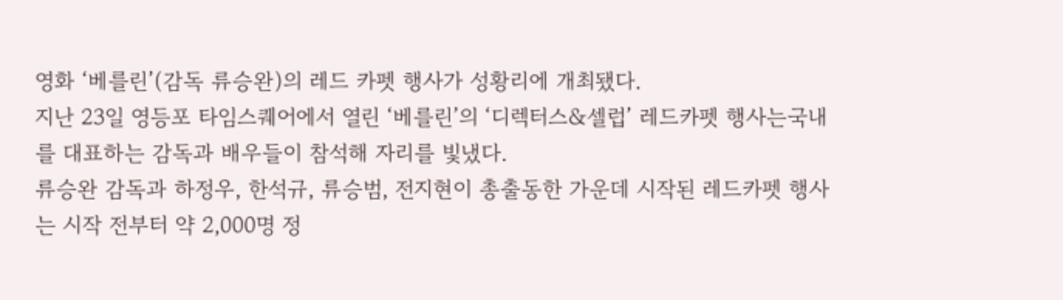영화 ‘베를린’(감독 류승완)의 레드 카펫 행사가 성황리에 개최됐다.
지난 23일 영등포 타임스퀘어에서 열린 ‘베를린’의 ‘디렉터스&셀럽’ 레드카펫 행사는국내를 대표하는 감독과 배우들이 참석해 자리를 빛냈다.
류승완 감독과 하정우, 한석규, 류승범, 전지현이 총출동한 가운데 시작된 레드카펫 행사는 시작 전부터 약 2,000명 정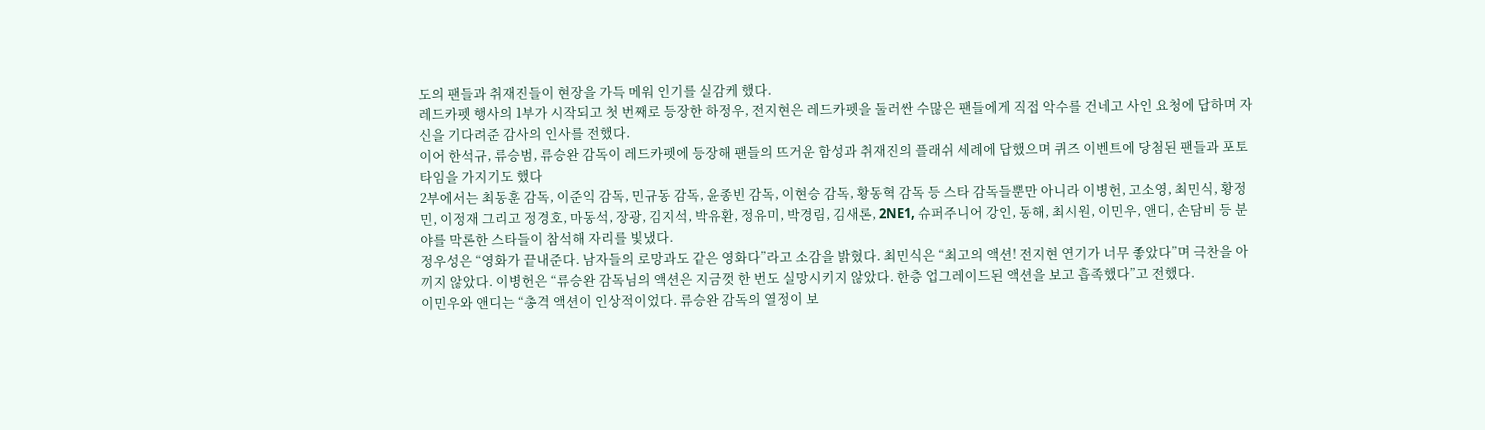도의 팬들과 취재진들이 현장을 가득 메워 인기를 실감케 했다.
레드카펫 행사의 1부가 시작되고 첫 번째로 등장한 하정우, 전지현은 레드카펫을 둘러싼 수많은 팬들에게 직접 악수를 건네고 사인 요청에 답하며 자신을 기다려준 감사의 인사를 전했다.
이어 한석규, 류승범, 류승완 감독이 레드카펫에 등장해 팬들의 뜨거운 함성과 취재진의 플래쉬 세례에 답했으며 퀴즈 이벤트에 당첨된 팬들과 포토타임을 가지기도 했다
2부에서는 최동훈 감독, 이준익 감독, 민규동 감독, 윤종빈 감독, 이현승 감독, 황동혁 감독 등 스타 감독들뿐만 아니라 이병헌, 고소영, 최민식, 황정민, 이정재 그리고 정경호, 마동석, 장광, 김지석, 박유환, 정유미, 박경림, 김새론, 2NE1, 슈퍼주니어 강인, 동해, 최시원, 이민우, 앤디, 손담비 등 분야를 막론한 스타들이 참석해 자리를 빛냈다.
정우성은 “영화가 끝내준다. 남자들의 로망과도 같은 영화다”라고 소감을 밝혔다. 최민식은 “최고의 액션! 전지현 연기가 너무 좋았다”며 극찬을 아끼지 않았다. 이병헌은 “류승완 감독님의 액션은 지금껏 한 번도 실망시키지 않았다. 한층 업그레이드된 액션을 보고 흡족했다”고 전했다.
이민우와 앤디는 “총격 액션이 인상적이었다. 류승완 감독의 열정이 보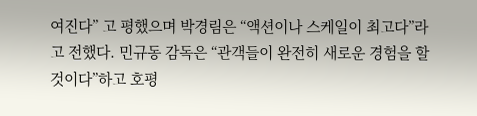여진다” 고 평했으며 박경림은 “액션이나 스케일이 최고다”라고 전했다. 민규동 감독은 “관객들이 완전히 새로운 경험을 할 것이다”하고 호평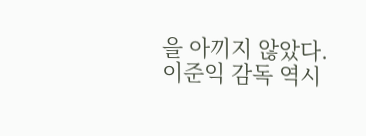을 아끼지 않았다. 이준익 감독 역시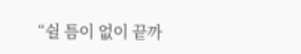“쉴 틈이 없이 끝까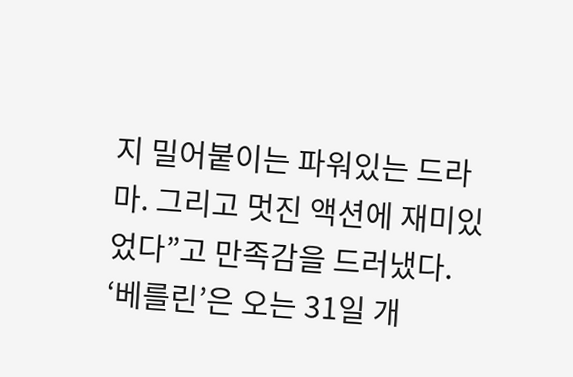지 밀어붙이는 파워있는 드라마. 그리고 멋진 액션에 재미있었다”고 만족감을 드러냈다.
‘베를린’은 오는 31일 개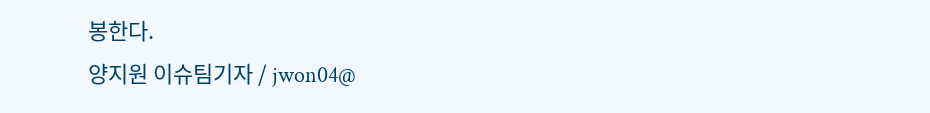봉한다.
양지원 이슈팀기자 / jwon04@